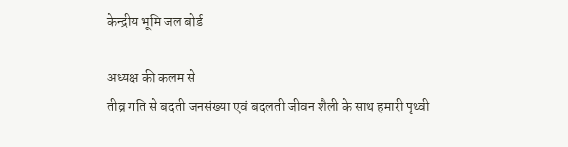केन्द्रीय भूमि जल बोर्ड

अध्यक्ष की कलम से
तीव्र गति से बदती जनसंख्या एवं बदलती जीवन शैली के साथ हमारी पृथ्वी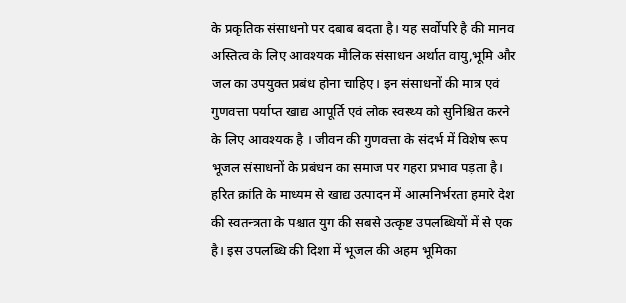के प्रकृतिक संसाधनो पर दबाब बदता है। यह सर्वोपरि है की मानव अस्तित्व के लिए आवश्यक मौलिक संसाधन अर्थात वायु,भूमि और जल का उपयुक्त प्रबंध होना चाहिए। इन संसाधनों की मात्र एवं गुणवत्ता पर्याप्त खाद्य आपूर्ति एवं लोक स्वस्थ्य को सुनिश्चित करने के लिए आवश्यक है । जीवन की गुणवत्ता के संदर्भ में विशेष रूप भूजल संसाधनों के प्रबंधन का समाज पर गहरा प्रभाव पड़ता है।
हरित क्रांति के माध्यम से खाद्य उत्पादन में आत्मनिर्भरता हमारे देश की स्वतन्त्रता के पश्चात युग की सबसे उत्कृष्ट उपलब्धियों में से एक है। इस उपलब्धि की दिशा में भूजल की अहम भूमिका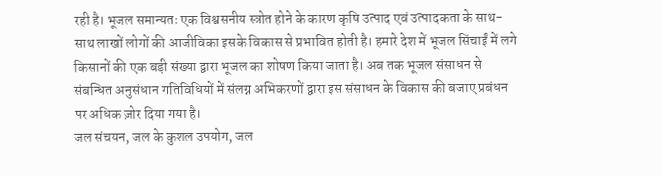रही है। भूजल समान्यतः एक विश्वसनीय स्त्रोत होने के कारण कृषि उत्पाद एवं उत्पादकता के साथ-साथ लाखों लोगों की आजीविका इसके विकास से प्रभावित होती है। हमारे देश में भूजल सिंचाईं में लगे किसानों की एक बड़ी संख्या द्वारा भूजल का शोषण किया जाता है। अब तक भूजल संसाधन से संबन्धित अनुसंधान गतिविधियों में संलग्न अभिकरणों द्वारा इस संसाधन के विकास की बजाए प्रबंधन पर अधिक ज़ोर दिया गया है।
जल संचयन, जल के कुशल उपयोग, जल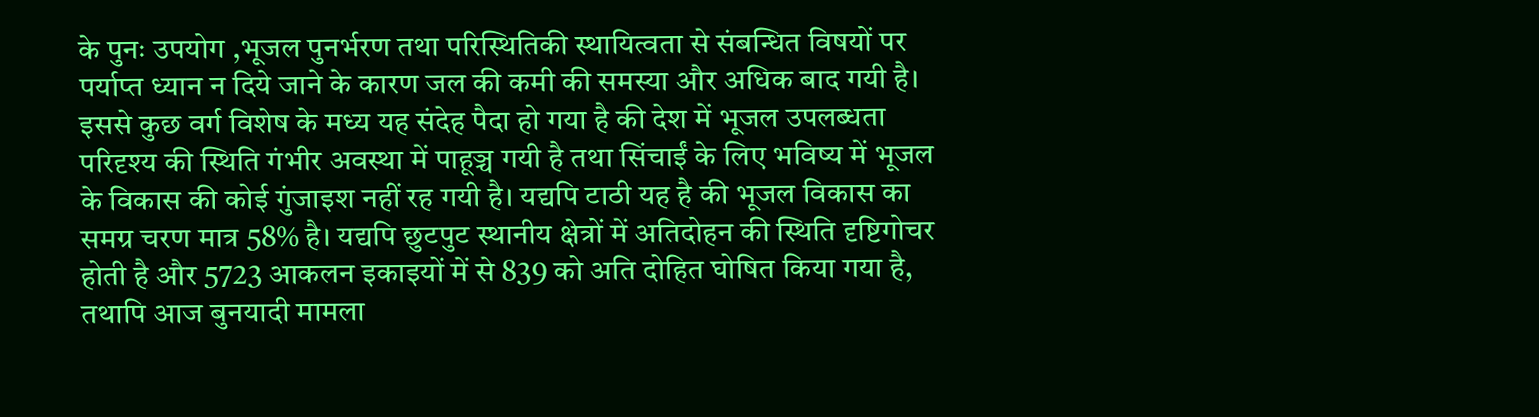के पुनः उपयोग ,भूजल पुनर्भरण तथा परिस्थितिकी स्थायित्वता से संबन्धित विषयों पर पर्याप्त ध्यान न दिये जाने के कारण जल की कमी की समस्या और अधिक बाद गयी है। इससे कुछ वर्ग विशेष के मध्य यह संदेह पैदा हो गया है की देश में भूजल उपलब्धता परिदृश्य की स्थिति गंभीर अवस्था में पाहूञ्च गयी है तथा सिंचाईं के लिए भविष्य में भूजल के विकास की कोई गुंजाइश नहीं रह गयी है। यद्यपि टाठी यह है की भूजल विकास का समग्र चरण मात्र 58% है। यद्यपि छुटपुट स्थानीय क्षेत्रों में अतिदोहन की स्थिति दृष्टिगोचर होती है और 5723 आकलन इकाइयों में से 839 को अति दोहित घोषित किया गया है, तथापि आज बुनयादी मामला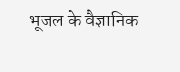भूजल के वैज्ञानिक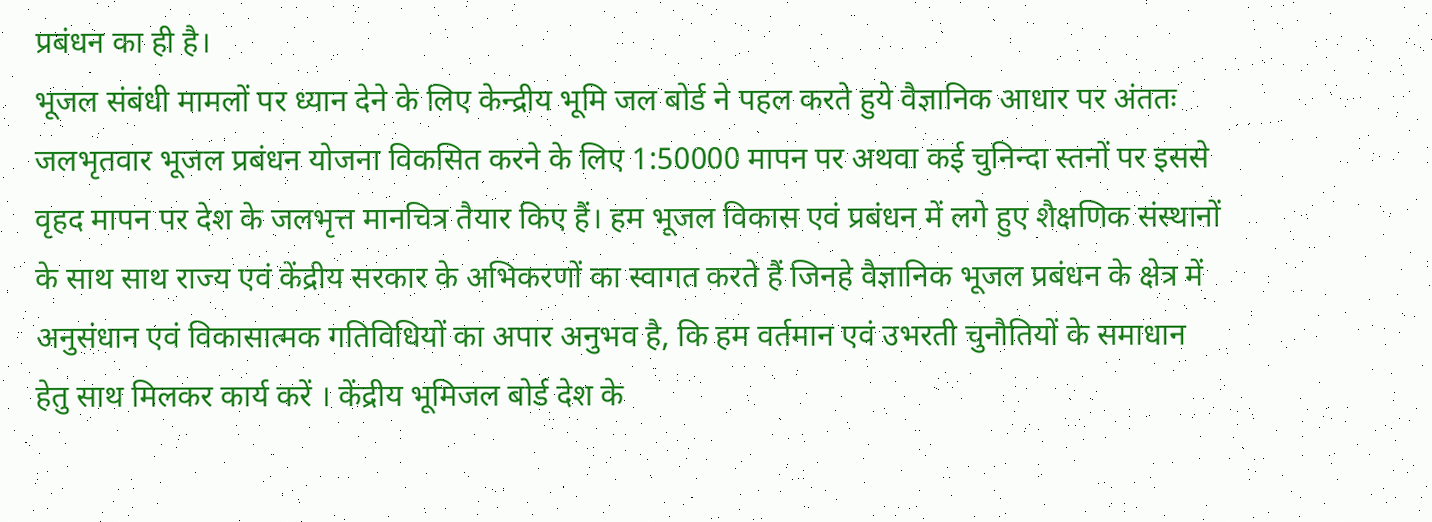प्रबंधन का ही है।
भूजल संबंधी मामलों पर ध्यान देने के लिए केन्द्रीय भूमि जल बोर्ड ने पहल करते हुये वैज्ञानिक आधार पर अंततः जलभृतवार भूजल प्रबंधन योजना विकसित करने के लिए 1:50000 मापन पर अथवा कई चुनिन्दा स्तनों पर इससे वृहद मापन पर देश के जलभृत्त मानचित्र तैयार किए हैं। हम भूजल विकास एवं प्रबंधन में लगे हुए शैक्षणिक संस्थानों के साथ साथ राज्य एवं केंद्रीय सरकार के अभिकरणों का स्वागत करते हैं जिनहे वैज्ञानिक भूजल प्रबंधन के क्षेत्र में अनुसंधान एवं विकासात्मक गतिविधियों का अपार अनुभव है, कि हम वर्तमान एवं उभरती चुनौतियों के समाधान हेतु साथ मिलकर कार्य करें । केंद्रीय भूमिजल बोर्ड देश के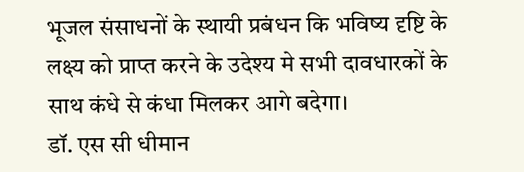भूजल संसाधनों के स्थायी प्रबंधन कि भविष्य दृष्टि के लक्ष्य को प्राप्त करने के उदेश्य मे सभी दावधारकों के साथ कंधे से कंधा मिलकर आगे बदेगा।
डॉ. एस सी धीमान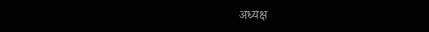अध्यक्ष